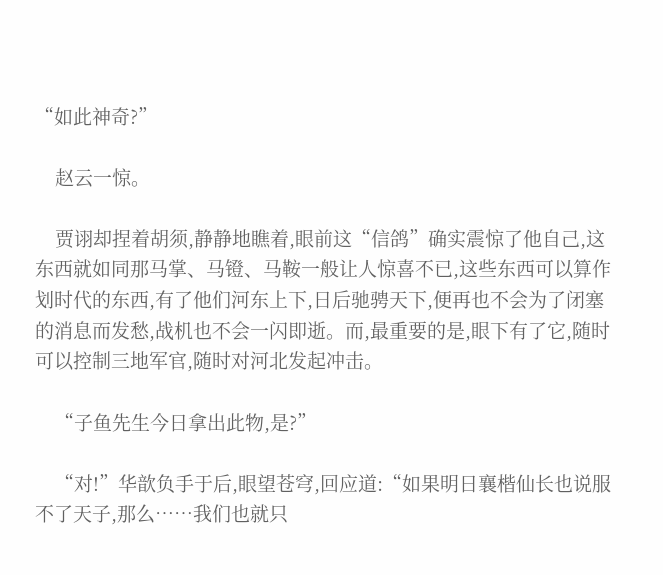“如此神奇?”

    赵云一惊。

    贾诩却捏着胡须,静静地瞧着,眼前这“信鸽”确实震惊了他自己,这东西就如同那马掌、马镫、马鞍一般让人惊喜不已,这些东西可以算作划时代的东西,有了他们河东上下,日后驰骋天下,便再也不会为了闭塞的消息而发愁,战机也不会一闪即逝。而,最重要的是,眼下有了它,随时可以控制三地军官,随时对河北发起冲击。

    “子鱼先生今日拿出此物,是?”

    “对!”华歆负手于后,眼望苍穹,回应道:“如果明日襄楷仙长也说服不了天子,那么……我们也就只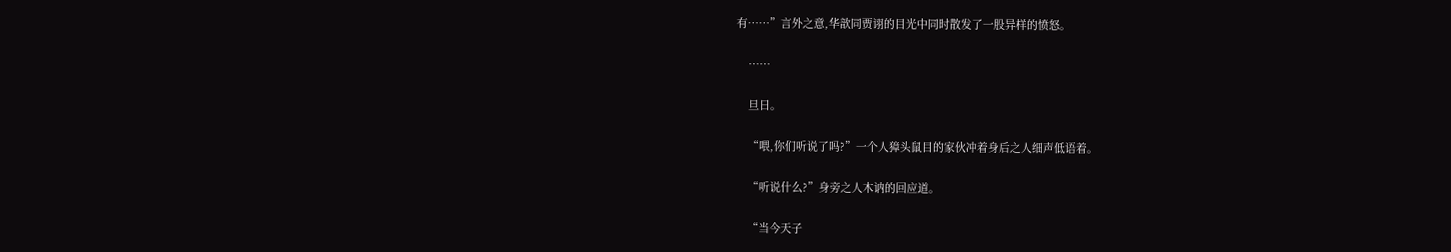有……”言外之意,华歆同贾诩的目光中同时散发了一股异样的愤怒。

    ……

    旦日。

    “喂,你们听说了吗?”一个人獐头鼠目的家伙冲着身后之人细声低语着。

    “听说什么?”身旁之人木讷的回应道。

    “当今天子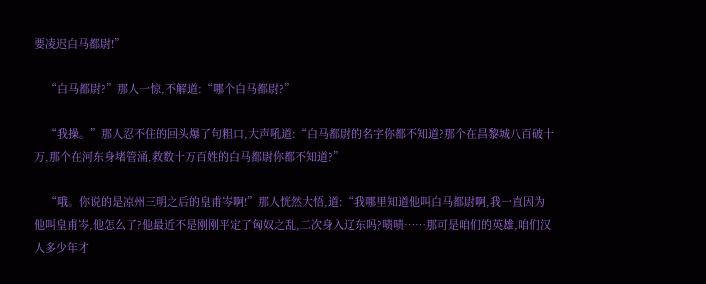要凌迟白马都尉!”

    “白马都尉?”那人一惊,不解道:“哪个白马都尉?”

    “我操。”那人忍不住的回头爆了句粗口,大声吼道:“白马都尉的名字你都不知道?那个在昌黎城八百破十万,那个在河东身堵管涌,救数十万百姓的白马都尉你都不知道?”

    “哦。你说的是凉州三明之后的皇甫岑啊!”那人恍然大悟,道:“我哪里知道他叫白马都尉啊,我一直因为他叫皇甫岑,他怎么了?他最近不是刚刚平定了匈奴之乱,二次身入辽东吗?啧啧……那可是咱们的英雄,咱们汉人多少年才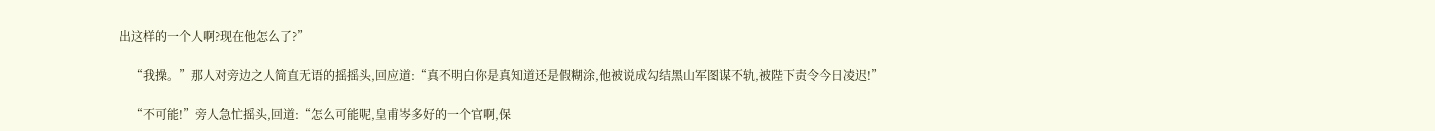出这样的一个人啊?现在他怎么了?”

    “我操。”那人对旁边之人简直无语的摇摇头,回应道:“真不明白你是真知道还是假糊涂,他被说成勾结黑山军图谋不轨,被陛下责令今日凌迟!”

    “不可能!”旁人急忙摇头,回道:“怎么可能呢,皇甫岑多好的一个官啊,保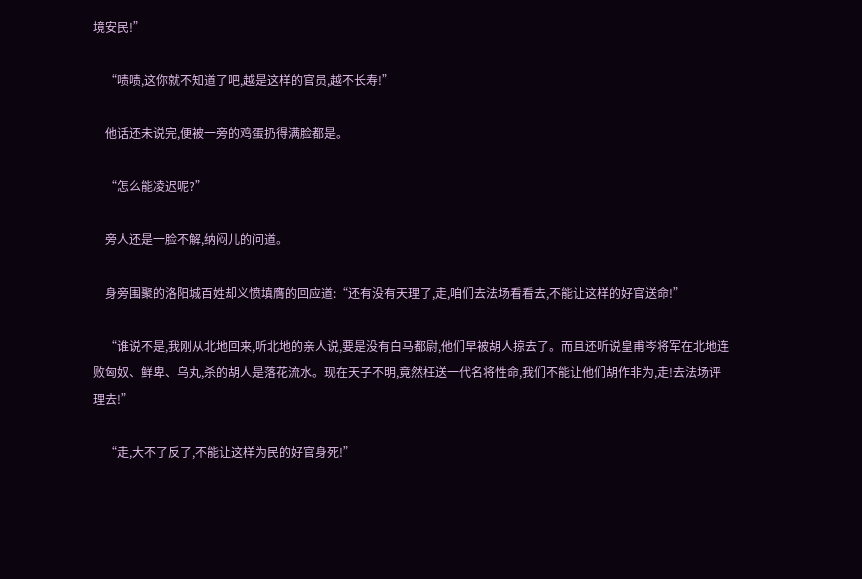境安民!”

    “啧啧,这你就不知道了吧,越是这样的官员,越不长寿!”

    他话还未说完,便被一旁的鸡蛋扔得满脸都是。

    “怎么能凌迟呢?”

    旁人还是一脸不解,纳闷儿的问道。

    身旁围聚的洛阳城百姓却义愤填膺的回应道:“还有没有天理了,走,咱们去法场看看去,不能让这样的好官送命!”

    “谁说不是,我刚从北地回来,听北地的亲人说,要是没有白马都尉,他们早被胡人掠去了。而且还听说皇甫岑将军在北地连败匈奴、鲜卑、乌丸,杀的胡人是落花流水。现在天子不明,竟然枉送一代名将性命,我们不能让他们胡作非为,走!去法场评理去!”

    “走,大不了反了,不能让这样为民的好官身死!”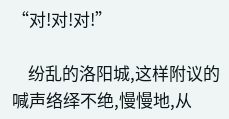“对!对!对!”

    纷乱的洛阳城,这样附议的喊声络绎不绝,慢慢地,从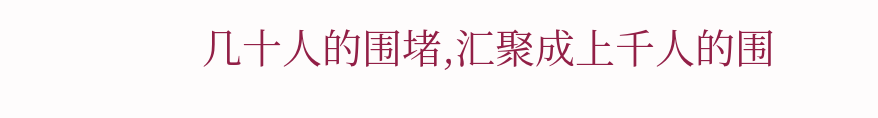几十人的围堵,汇聚成上千人的围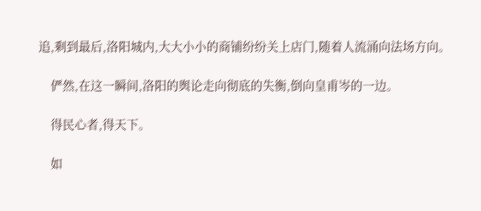追,剩到最后,洛阳城内,大大小小的商铺纷纷关上店门,随着人流涌向法场方向。

    俨然,在这一瞬间,洛阳的舆论走向彻底的失衡,倒向皇甫岑的一边。

    得民心者,得天下。

    如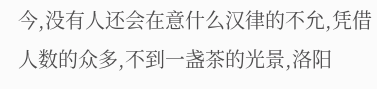今,没有人还会在意什么汉律的不允,凭借人数的众多,不到一盏茶的光景,洛阳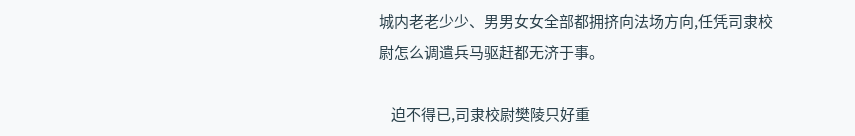城内老老少少、男男女女全部都拥挤向法场方向,任凭司隶校尉怎么调遣兵马驱赶都无济于事。

    迫不得已,司隶校尉樊陵只好重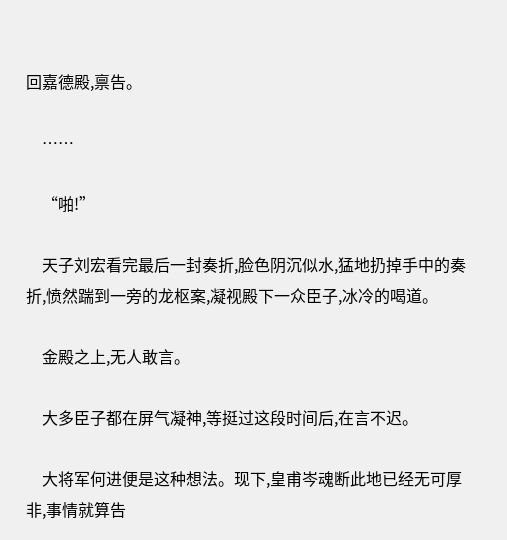回嘉德殿,禀告。

    ……

    “啪!”

    天子刘宏看完最后一封奏折,脸色阴沉似水,猛地扔掉手中的奏折,愤然踹到一旁的龙枢案,凝视殿下一众臣子,冰冷的喝道。

    金殿之上,无人敢言。

    大多臣子都在屏气凝神,等挺过这段时间后,在言不迟。

    大将军何进便是这种想法。现下,皇甫岑魂断此地已经无可厚非,事情就算告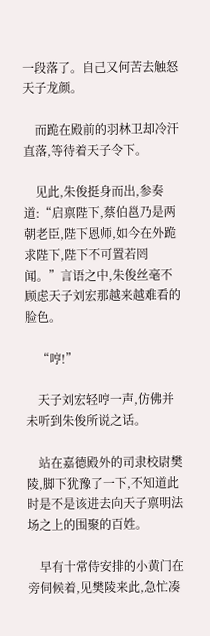一段落了。自己又何苦去触怒天子龙颜。

    而跪在殿前的羽林卫却冷汗直落,等待着天子令下。

    见此,朱俊挺身而出,参奏道:“启禀陛下,蔡伯邕乃是两朝老臣,陛下恩师,如今在外跪求陛下,陛下不可置若罔闻。”言语之中,朱俊丝毫不顾虑天子刘宏那越来越难看的脸色。

    “哼!”

    天子刘宏轻哼一声,仿佛并未听到朱俊所说之话。

    站在嘉德殿外的司隶校尉樊陵,脚下犹豫了一下,不知道此时是不是该进去向天子禀明法场之上的围聚的百姓。

    早有十常侍安排的小黄门在旁伺候着,见樊陵来此,急忙凑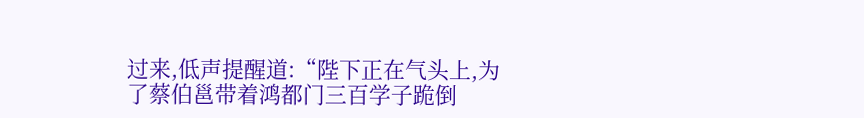过来,低声提醒道:“陛下正在气头上,为了蔡伯邕带着鸿都门三百学子跪倒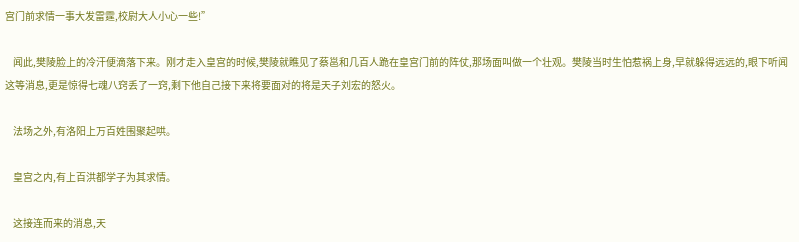宫门前求情一事大发雷霆,校尉大人小心一些!”

    闻此,樊陵脸上的冷汗便滴落下来。刚才走入皇宫的时候,樊陵就瞧见了蔡邕和几百人跪在皇宫门前的阵仗,那场面叫做一个壮观。樊陵当时生怕惹祸上身,早就躲得远远的,眼下听闻这等消息,更是惊得七魂八窍丢了一窍,剩下他自己接下来将要面对的将是天子刘宏的怒火。

    法场之外,有洛阳上万百姓围聚起哄。

    皇宫之内,有上百洪都学子为其求情。

    这接连而来的消息,天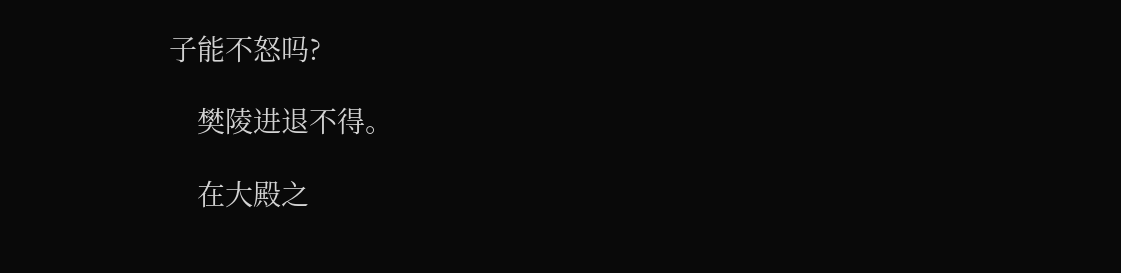子能不怒吗?

    樊陵进退不得。

    在大殿之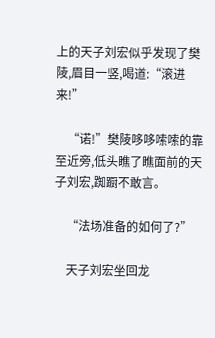上的天子刘宏似乎发现了樊陵,眉目一竖,喝道:“滚进来!”

    “诺!”樊陵哆哆嗦嗦的靠至近旁,低头瞧了瞧面前的天子刘宏,踟蹰不敢言。

    “法场准备的如何了?”

    天子刘宏坐回龙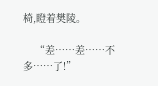椅,瞪着樊陵。

    “差……差……不多……了!”